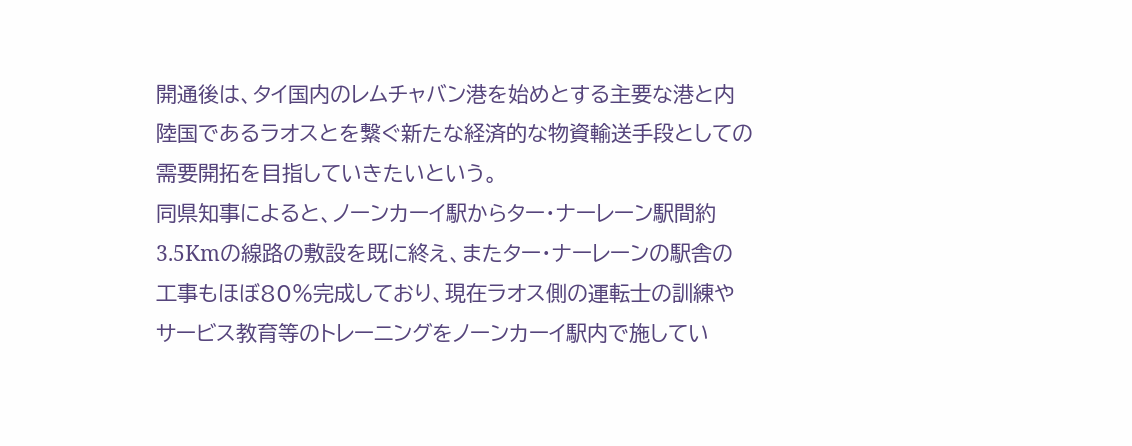開通後は、タイ国内のレムチャバン港を始めとする主要な港と内陸国であるラオスとを繋ぐ新たな経済的な物資輸送手段としての需要開拓を目指していきたいという。
同県知事によると、ノーンカーイ駅からター・ナーレーン駅間約3.5Kmの線路の敷設を既に終え、またター・ナーレーンの駅舎の工事もほぼ80%完成しており、現在ラオス側の運転士の訓練やサービス教育等のトレーニングをノーンカーイ駅内で施してい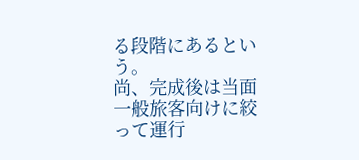る段階にあるという。
尚、完成後は当面一般旅客向けに絞って運行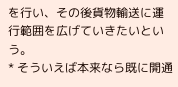を行い、その後貨物輸送に運行範囲を広げていきたいという。
* そういえば本来なら既に開通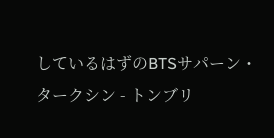しているはずのBTSサパーン・タークシン - トンブリ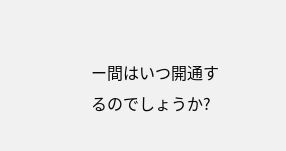ー間はいつ開通するのでしょうか?